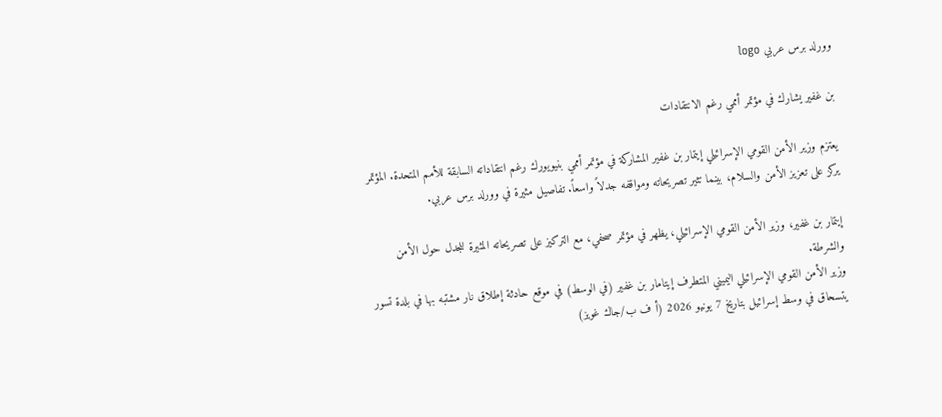وورلد برس عربي logo

بن غفير يشارك في مؤتمر أممي رغم الانتقادات

يعتزم وزير الأمن القومي الإسرائيلي إيتمار بن غفير المشاركة في مؤتمر أممي بنيويورك رغم انتقاداته السابقة للأمم المتحدة. المؤتمر يركز على تعزيز الأمن والسلام، بينما تثير تصريحاته ومواقفه جدلاً واسعاً. تفاصيل مثيرة في وورلد برس عربي.

إيتمار بن غفير، وزير الأمن القومي الإسرائيلي، يظهر في مؤتمر صحفي، مع التركيز على تصريحاته المثيرة للجدل حول الأمن والشرطة.
وزير الأمن القومي الإسرائيلي اليميني المتطرف إيتامار بن غفير (في الوسط) في موقع حادثة إطلاق نار مشتبه بها في بلدة تسور يتسحاق في وسط إسرائيل بتاريخ 7 يونيو 2026 (أ ف ب/جاك غويز)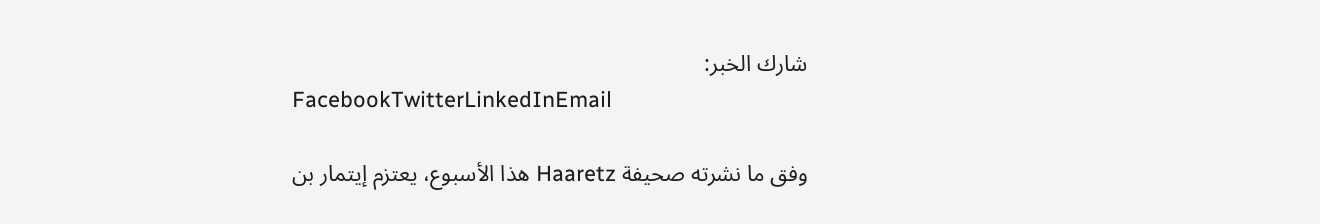شارك الخبر:
FacebookTwitterLinkedInEmail

وفق ما نشرته صحيفة Haaretz هذا الأسبوع، يعتزم إيتمار بن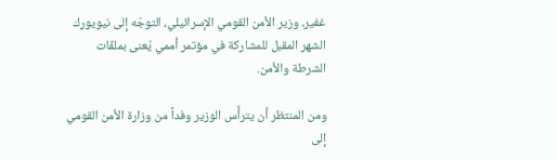غفير، وزير الأمن القومي الإسرائيلي، التوجّه إلى نيويورك الشهر المقبل للمشاركة في مؤتمر أممي يُعنى بملفّات الشرطة والأمن.

ومن المنتظر أن يترأّس الوزير وفداً من وزارة الأمن القومي إلى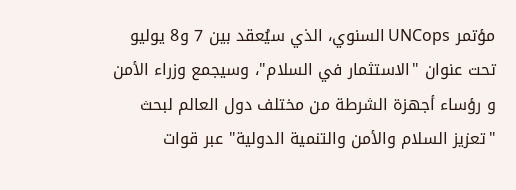مؤتمر UNCops السنوي، الذي سيُعقد بين 7 و8 يوليو تحت عنوان "الاستثمار في السلام"، وسيجمع وزراء الأمن و رؤساء أجهزة الشرطة من مختلف دول العالم لبحث "تعزيز السلام والأمن والتنمية الدولية" عبر قوات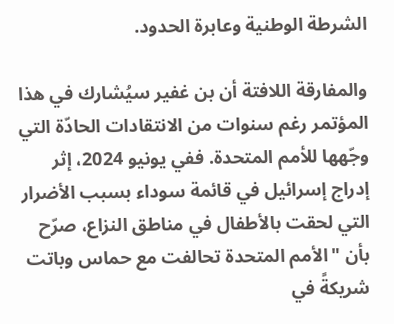الشرطة الوطنية وعابرة الحدود.

والمفارقة اللافتة أن بن غفير سيُشارك في هذا المؤتمر رغم سنوات من الانتقادات الحادّة التي وجّهها للأمم المتحدة. ففي يونيو 2024، إثر إدراج إسرائيل في قائمة سوداء بسبب الأضرار التي لحقت بالأطفال في مناطق النزاع، صرّح بأن "الأمم المتحدة تحالفت مع حماس وباتت شريكةً في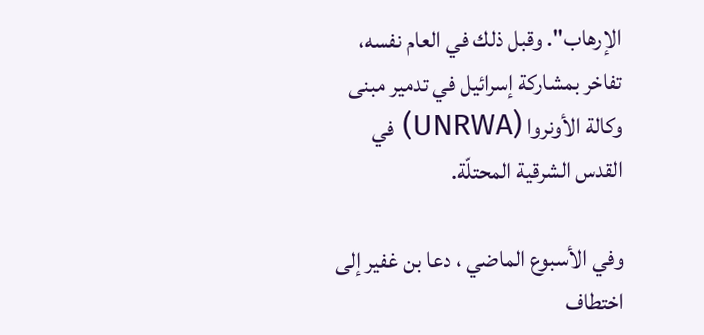الإرهاب". وقبل ذلك في العام نفسه، تفاخر بمشاركة إسرائيل في تدمير مبنى وكالة الأونروا (UNRWA) في القدس الشرقية المحتلّة.

وفي الأسبوع الماضي ، دعا بن غفير إلى اختطاف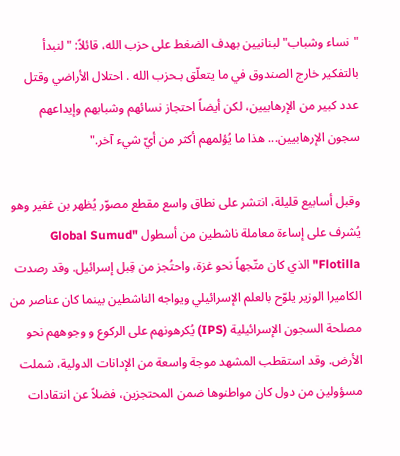"نساء وشباب" لبنانيين بهدف الضغط على حزب الله، قائلاً: "لنبدأ بالتفكير خارج الصندوق في ما يتعلّق بـحزب الله . احتلال الأراضي وقتل عدد كبير من الإرهابيين، لكن أيضاً احتجاز نسائهم وشبابهم وإيداعهم سجون الإرهابيين... هذا ما يُؤلمهم أكثر من أيّ شيء آخر."

وقبل أسابيع قليلة، انتشر على نطاق واسع مقطع مصوّر يُظهر بن غفير وهو يُشرف على إساءة معاملة ناشطين من أسطول "Global Sumud Flotilla" الذي كان متّجهاً نحو غزة، واحتُجز من قِبل إسرائيل. وقد رصدت الكاميرا الوزير يلوّح بالعلم الإسرائيلي ويواجه الناشطين بينما كان عناصر من مصلحة السجون الإسرائيلية (IPS) يُكرهونهم على الركوع و وجوههم نحو الأرض. وقد استقطب المشهد موجة واسعة من الإدانات الدولية، شملت مسؤولين من دول كان مواطنوها ضمن المحتجزين، فضلاً عن انتقادات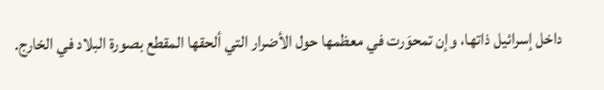داخل إسرائيل ذاتها، وإن تمحوَرت في معظمها حول الأضرار التي ألحقها المقطع بصورة البلاد في الخارج.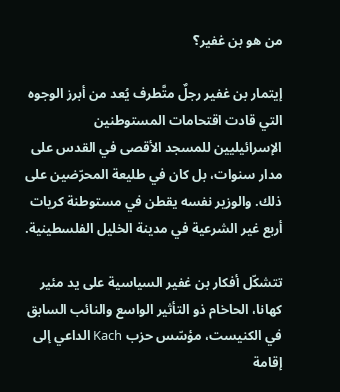من هو بن غفير؟

إيتمار بن غفير رجلٌ متَّطرف يُعد من أبرز الوجوه التي قادت اقتحامات المستوطنين الإسرائيليين للمسجد الأقصى في القدس على مدار سنوات، بل كان في طليعة المحرّضين على ذلك. والوزير نفسه يقطن في مستوطنة كريات أربع غير الشرعية في مدينة الخليل الفلسطينية.

تتشكّل أفكار بن غفير السياسية على يد مئير كهانا، الحاخام ذو التأثير الواسع والنائب السابق في الكنيست، مؤسّس حزب Kach الداعي إلى إقامة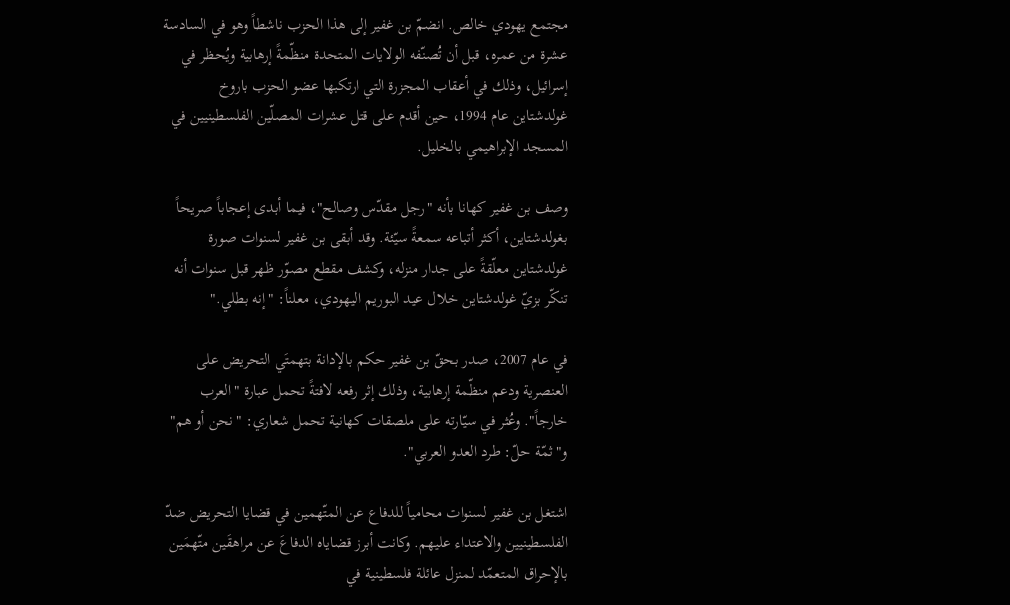مجتمع يهودي خالص. انضمّ بن غفير إلى هذا الحزب ناشطاً وهو في السادسة عشرة من عمره، قبل أن تُصنّفه الولايات المتحدة منظّمةً إرهابية ويُحظر في إسرائيل، وذلك في أعقاب المجزرة التي ارتكبها عضو الحزب باروخ غولدشتاين عام 1994، حين أقدم على قتل عشرات المصلّين الفلسطينيين في المسجد الإبراهيمي بالخليل.

وصف بن غفير كهانا بأنه "رجل مقدّس وصالح"، فيما أبدى إعجاباً صريحاً بغولدشتاين، أكثر أتباعه سمعةً سيّئة. وقد أبقى بن غفير لسنوات صورة غولدشتاين معلّقةً على جدار منزله، وكشف مقطع مصوّر ظهر قبل سنوات أنه تنكّر بزيّ غولدشتاين خلال عيد البوريم اليهودي، معلناً: "إنه بطلي."

في عام 2007، صدر بحقّ بن غفير حكم بالإدانة بتهمتَي التحريض على العنصرية ودعم منظّمة إرهابية، وذلك إثر رفعه لافتةً تحمل عبارة "العرب خارجاً". وعُثر في سيّارته على ملصقات كهانية تحمل شعاري: "نحن أو هم" و"ثمّة حلّ: طرد العدو العربي".

اشتغل بن غفير لسنوات محامياً للدفاع عن المتّهمين في قضايا التحريض ضدّ الفلسطينيين والاعتداء عليهم. وكانت أبرز قضاياه الدفاعَ عن مراهقَين متّهمَين بالإحراق المتعمّد لمنزل عائلة فلسطينية في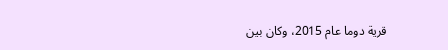قرية دوما عام 2015، وكان بين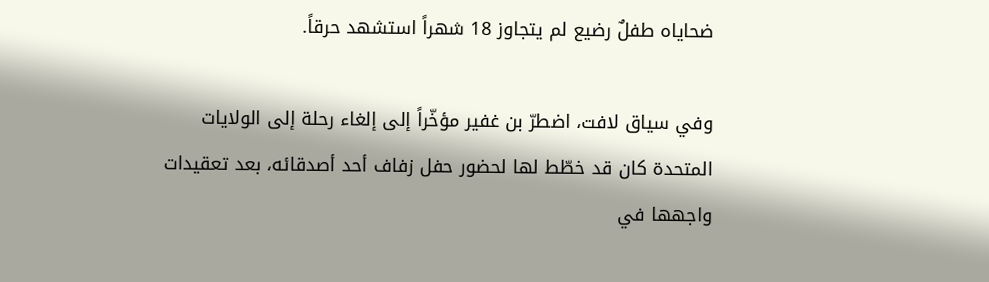ضحاياه طفلٌ رضيع لم يتجاوز 18 شهراً استشهد حرقاً.

وفي سياق لافت، اضطرّ بن غفير مؤخّراً إلى إلغاء رحلة إلى الولايات المتحدة كان قد خطّط لها لحضور حفل زفاف أحد أصدقائه، بعد تعقيدات واجهها في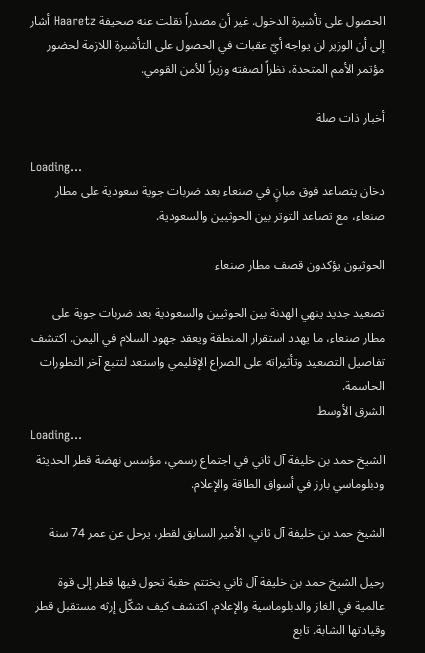الحصول على تأشيرة الدخول. غير أن مصدراً نقلت عنه صحيفة Haaretz أشار إلى أن الوزير لن يواجه أيّ عقبات في الحصول على التأشيرة اللازمة لحضور مؤتمر الأمم المتحدة، نظراً لصفته وزيراً للأمن القومي.

أخبار ذات صلة

Loading...
دخان يتصاعد فوق مبانٍ في صنعاء بعد ضربات جوية سعودية على مطار صنعاء، مع تصاعد التوتر بين الحوثيين والسعودية.

الحوثيون يؤكدون قصف مطار صنعاء

تصعيد جديد ينهي الهدنة بين الحوثيين والسعودية بعد ضربات جوية على مطار صنعاء، ما يهدد استقرار المنطقة ويعقد جهود السلام في اليمن. اكتشف تفاصيل التصعيد وتأثيراته على الصراع الإقليمي واستعد لتتبع آخر التطورات الحاسمة.
الشرق الأوسط
Loading...
الشيخ حمد بن خليفة آل ثاني في اجتماع رسمي، مؤسس نهضة قطر الحديثة ودبلوماسي بارز في أسواق الطاقة والإعلام.

الشيخ حمد بن خليفة آل ثاني، الأمير السابق لقطر، يرحل عن عمر 74 سنة

رحيل الشيخ حمد بن خليفة آل ثاني يختتم حقبة تحول فيها قطر إلى قوة عالمية في الغاز والدبلوماسية والإعلام. اكتشف كيف شكّل إرثه مستقبل قطر وقيادتها الشابة. تابع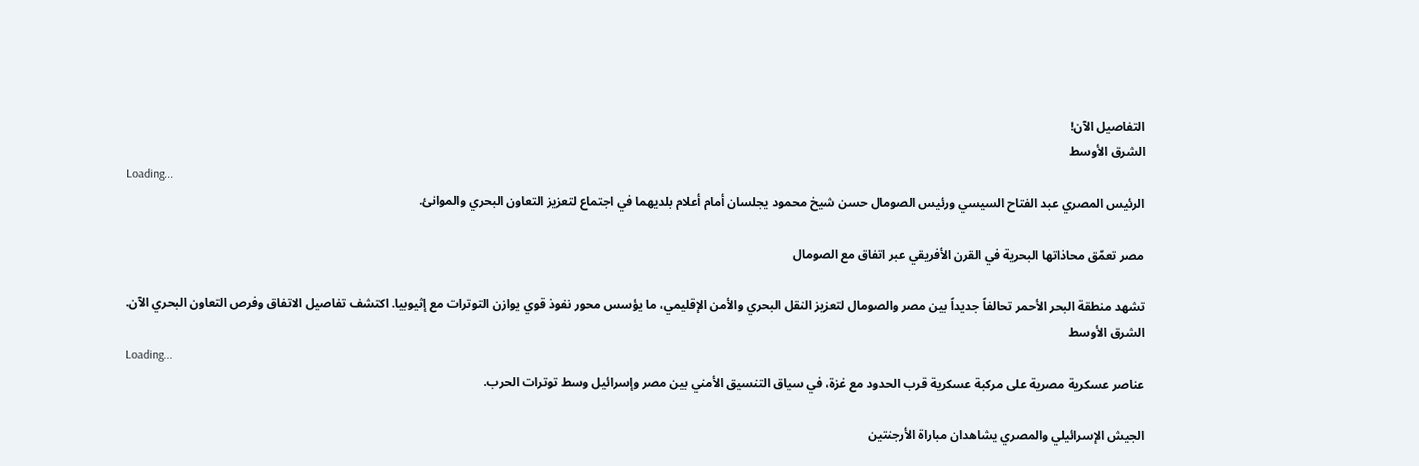التفاصيل الآن!
الشرق الأوسط
Loading...
الرئيس المصري عبد الفتاح السيسي ورئيس الصومال حسن شيخ محمود يجلسان أمام أعلام بلديهما في اجتماع لتعزيز التعاون البحري والموانئ.

مصر تعمّق محاذاتها البحرية في القرن الأفريقي عبر اتفاق مع الصومال

تشهد منطقة البحر الأحمر تحالفاً جديداً بين مصر والصومال لتعزيز النقل البحري والأمن الإقليمي، ما يؤسس محور نفوذ قوي يوازن التوترات مع إثيوبيا. اكتشف تفاصيل الاتفاق وفرص التعاون البحري الآن.
الشرق الأوسط
Loading...
عناصر عسكرية مصرية على مركبة عسكرية قرب الحدود مع غزة، في سياق التنسيق الأمني بين مصر وإسرائيل وسط توترات الحرب.

الجيش الإسرائيلي والمصري يشاهدان مباراة الأرجنتين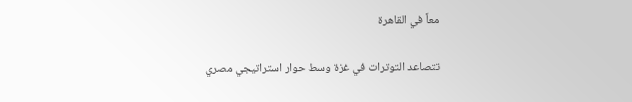معاً في القاهرة

تتصاعد التوترات في غزة وسط حوار استراتيجي مصري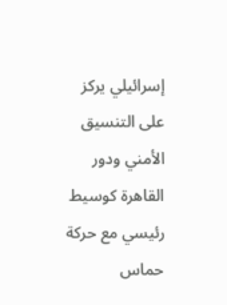إسرائيلي يركز على التنسيق الأمني ودور القاهرة كوسيط رئيسي مع حركة حماس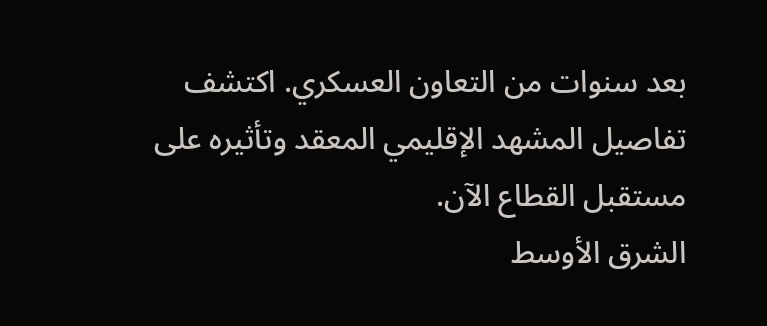بعد سنوات من التعاون العسكري. اكتشف تفاصيل المشهد الإقليمي المعقد وتأثيره على مستقبل القطاع الآن.
الشرق الأوسط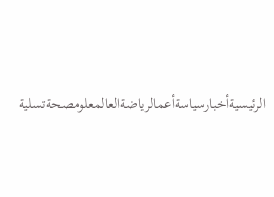الرئيسيةأخبارسياسةأعمالرياضةالعالمعلومصحةتسلية